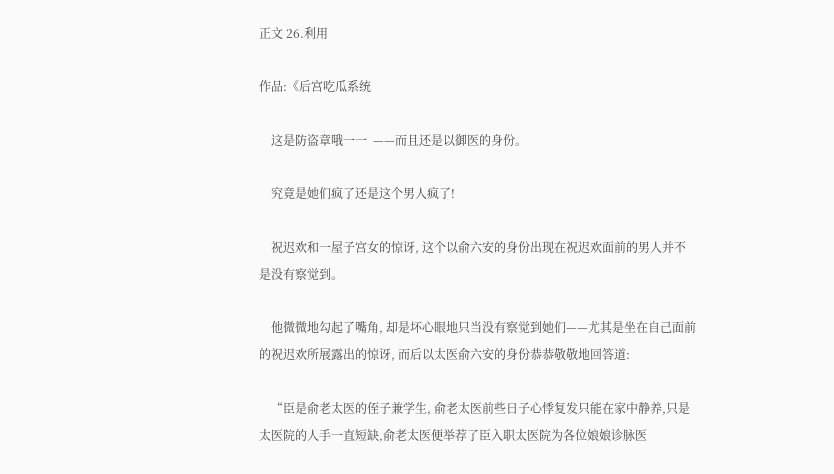正文 26.利用

作品:《后宫吃瓜系统

    这是防盗章哦一一  ——而且还是以御医的身份。

    究竟是她们疯了还是这个男人疯了!

    祝迟欢和一屋子宫女的惊讶, 这个以俞六安的身份出现在祝迟欢面前的男人并不是没有察觉到。

    他微微地勾起了嘴角, 却是坏心眼地只当没有察觉到她们——尤其是坐在自己面前的祝迟欢所展露出的惊讶, 而后以太医俞六安的身份恭恭敬敬地回答道:

    “臣是俞老太医的侄子兼学生, 俞老太医前些日子心悸复发只能在家中静养,只是太医院的人手一直短缺,俞老太医便举荐了臣入职太医院为各位娘娘诊脉医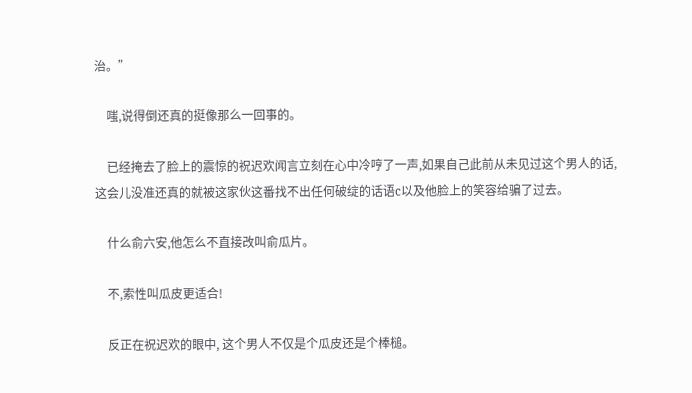治。”

    嗤,说得倒还真的挺像那么一回事的。

    已经掩去了脸上的震惊的祝迟欢闻言立刻在心中冷哼了一声,如果自己此前从未见过这个男人的话, 这会儿没准还真的就被这家伙这番找不出任何破绽的话语c以及他脸上的笑容给骗了过去。

    什么俞六安,他怎么不直接改叫俞瓜片。

    不,索性叫瓜皮更适合!

    反正在祝迟欢的眼中, 这个男人不仅是个瓜皮还是个棒槌。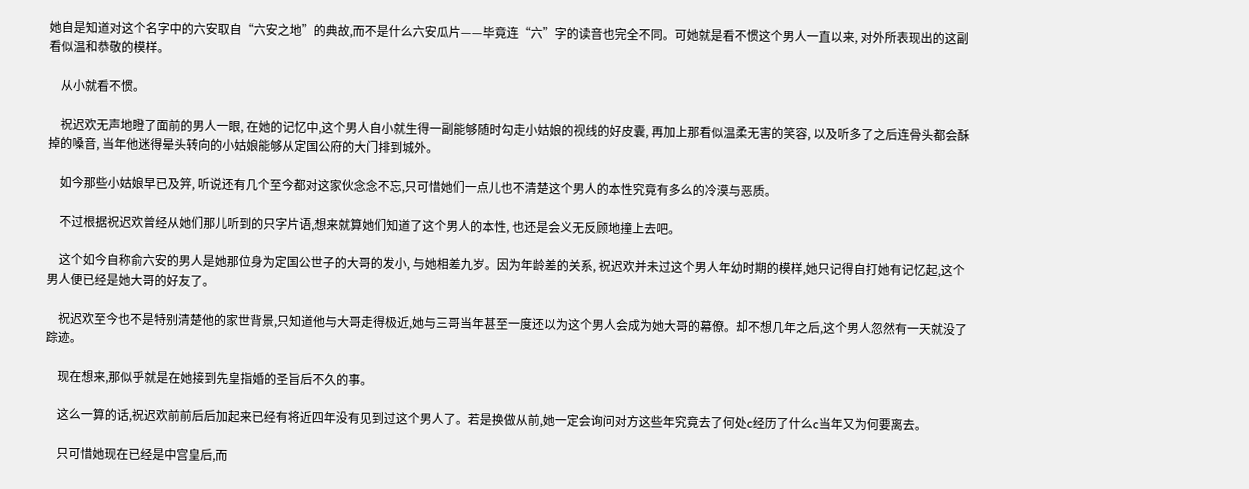她自是知道对这个名字中的六安取自“六安之地”的典故,而不是什么六安瓜片——毕竟连“六”字的读音也完全不同。可她就是看不惯这个男人一直以来, 对外所表现出的这副看似温和恭敬的模样。

    从小就看不惯。

    祝迟欢无声地瞪了面前的男人一眼, 在她的记忆中,这个男人自小就生得一副能够随时勾走小姑娘的视线的好皮囊, 再加上那看似温柔无害的笑容, 以及听多了之后连骨头都会酥掉的嗓音, 当年他迷得晕头转向的小姑娘能够从定国公府的大门排到城外。

    如今那些小姑娘早已及笄, 听说还有几个至今都对这家伙念念不忘,只可惜她们一点儿也不清楚这个男人的本性究竟有多么的冷漠与恶质。

    不过根据祝迟欢曾经从她们那儿听到的只字片语,想来就算她们知道了这个男人的本性, 也还是会义无反顾地撞上去吧。

    这个如今自称俞六安的男人是她那位身为定国公世子的大哥的发小, 与她相差九岁。因为年龄差的关系, 祝迟欢并未过这个男人年幼时期的模样,她只记得自打她有记忆起,这个男人便已经是她大哥的好友了。

    祝迟欢至今也不是特别清楚他的家世背景,只知道他与大哥走得极近,她与三哥当年甚至一度还以为这个男人会成为她大哥的幕僚。却不想几年之后,这个男人忽然有一天就没了踪迹。

    现在想来,那似乎就是在她接到先皇指婚的圣旨后不久的事。

    这么一算的话,祝迟欢前前后后加起来已经有将近四年没有见到过这个男人了。若是换做从前,她一定会询问对方这些年究竟去了何处c经历了什么c当年又为何要离去。

    只可惜她现在已经是中宫皇后,而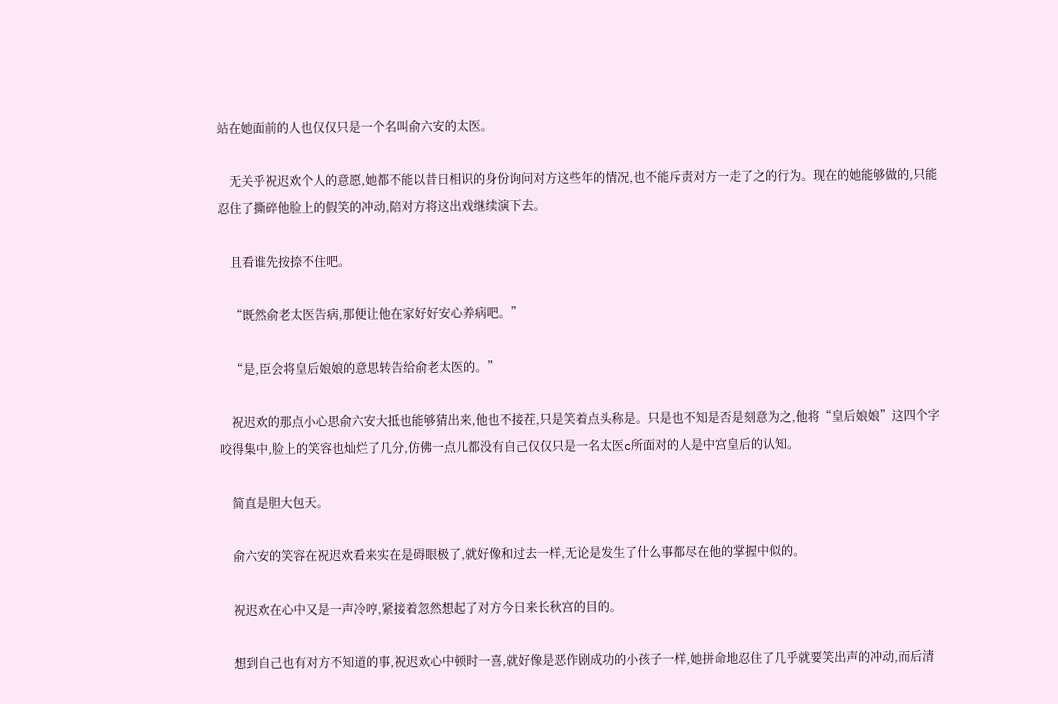站在她面前的人也仅仅只是一个名叫俞六安的太医。

    无关乎祝迟欢个人的意愿,她都不能以昔日相识的身份询问对方这些年的情况,也不能斥责对方一走了之的行为。现在的她能够做的,只能忍住了撕碎他脸上的假笑的冲动,陪对方将这出戏继续演下去。

    且看谁先按捺不住吧。

    “既然俞老太医告病,那便让他在家好好安心养病吧。”

    “是,臣会将皇后娘娘的意思转告给俞老太医的。”

    祝迟欢的那点小心思俞六安大抵也能够猜出来,他也不接茬,只是笑着点头称是。只是也不知是否是刻意为之,他将“皇后娘娘”这四个字咬得集中,脸上的笑容也灿烂了几分,仿佛一点儿都没有自己仅仅只是一名太医c所面对的人是中宫皇后的认知。

    简直是胆大包天。

    俞六安的笑容在祝迟欢看来实在是碍眼极了,就好像和过去一样,无论是发生了什么事都尽在他的掌握中似的。

    祝迟欢在心中又是一声冷哼,紧接着忽然想起了对方今日来长秋宫的目的。

    想到自己也有对方不知道的事,祝迟欢心中顿时一喜,就好像是恶作剧成功的小孩子一样,她拼命地忍住了几乎就要笑出声的冲动,而后清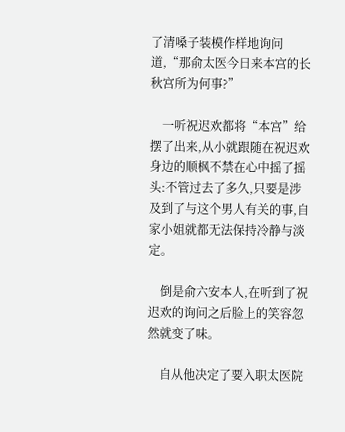了清嗓子装模作样地询问道,“那俞太医今日来本宫的长秋宫所为何事?”

    一听祝迟欢都将“本宫”给摆了出来,从小就跟随在祝迟欢身边的顺枫不禁在心中摇了摇头:不管过去了多久,只要是涉及到了与这个男人有关的事,自家小姐就都无法保持冷静与淡定。

    倒是俞六安本人,在听到了祝迟欢的询问之后脸上的笑容忽然就变了味。

    自从他决定了要入职太医院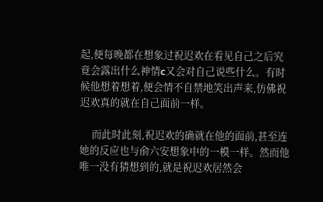起,便每晚都在想象过祝迟欢在看见自己之后究竟会露出什么神情c又会对自己说些什么。有时候他想着想着,便会情不自禁地笑出声来,仿佛祝迟欢真的就在自己面前一样。

    而此时此刻,祝迟欢的确就在他的面前,甚至连她的反应也与俞六安想象中的一模一样。然而他唯一没有猜想到的,就是祝迟欢居然会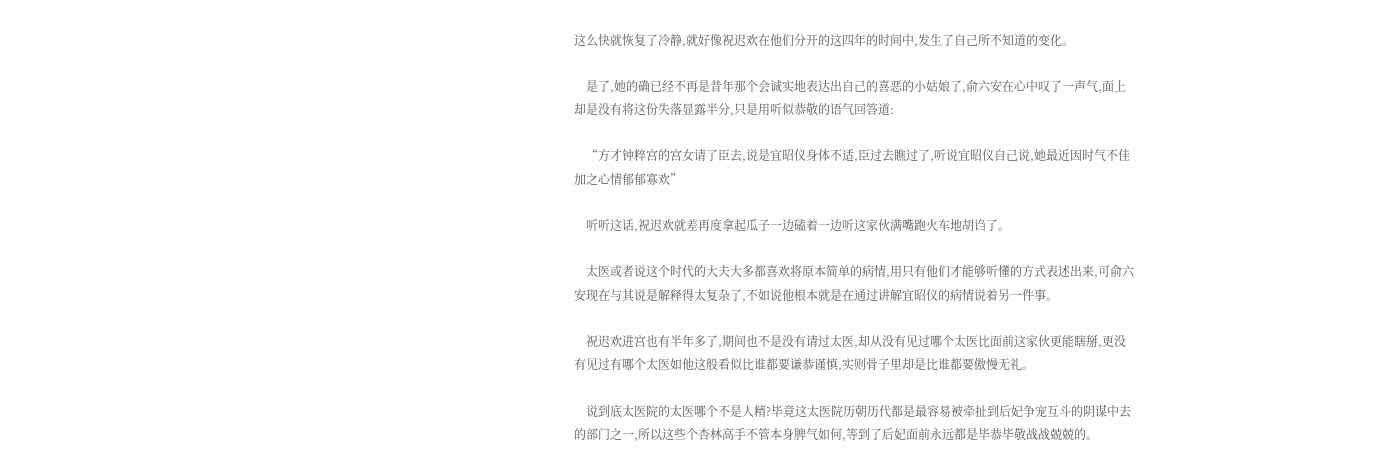这么快就恢复了冷静,就好像祝迟欢在他们分开的这四年的时间中,发生了自己所不知道的变化。

    是了,她的确已经不再是昔年那个会诚实地表达出自己的喜恶的小姑娘了,俞六安在心中叹了一声气,面上却是没有将这份失落显露半分,只是用听似恭敬的语气回答道:

    “方才钟粹宫的宫女请了臣去,说是宜昭仪身体不适,臣过去瞧过了,听说宜昭仪自己说,她最近因时气不佳加之心情郁郁寡欢”

    听听这话,祝迟欢就差再度拿起瓜子一边磕着一边听这家伙满嘴跑火车地胡诌了。

    太医或者说这个时代的大夫大多都喜欢将原本简单的病情,用只有他们才能够听懂的方式表述出来,可俞六安现在与其说是解释得太复杂了,不如说他根本就是在通过讲解宜昭仪的病情说着另一件事。

    祝迟欢进宫也有半年多了,期间也不是没有请过太医,却从没有见过哪个太医比面前这家伙更能瞎掰,更没有见过有哪个太医如他这般看似比谁都要谦恭谨慎,实则骨子里却是比谁都要傲慢无礼。

    说到底太医院的太医哪个不是人精?毕竟这太医院历朝历代都是最容易被牵扯到后妃争宠互斗的阴谋中去的部门之一,所以这些个杏林高手不管本身脾气如何,等到了后妃面前永远都是毕恭毕敬战战兢兢的。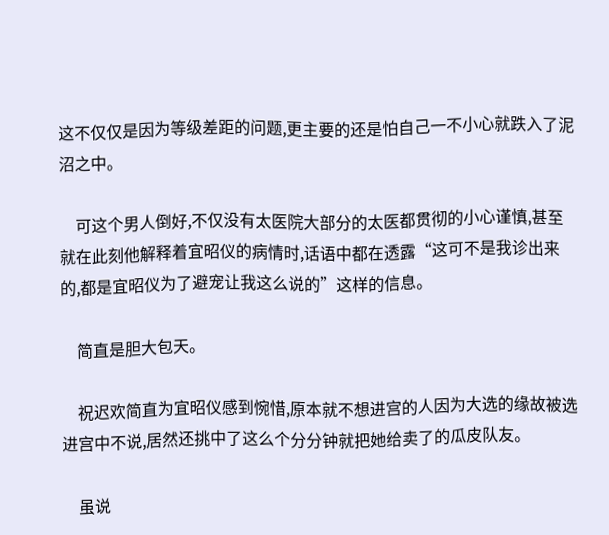这不仅仅是因为等级差距的问题,更主要的还是怕自己一不小心就跌入了泥沼之中。

    可这个男人倒好,不仅没有太医院大部分的太医都贯彻的小心谨慎,甚至就在此刻他解释着宜昭仪的病情时,话语中都在透露“这可不是我诊出来的,都是宜昭仪为了避宠让我这么说的”这样的信息。

    简直是胆大包天。

    祝迟欢简直为宜昭仪感到惋惜,原本就不想进宫的人因为大选的缘故被选进宫中不说,居然还挑中了这么个分分钟就把她给卖了的瓜皮队友。

    虽说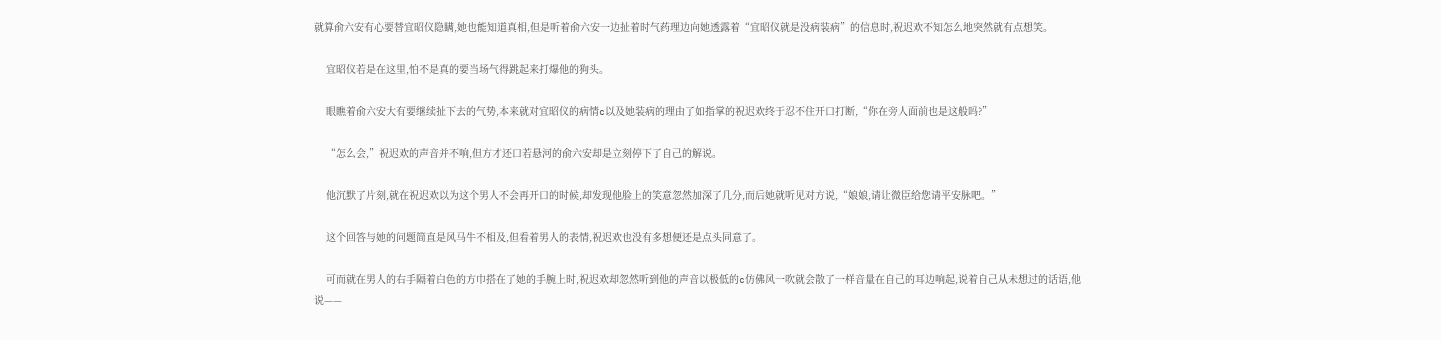就算俞六安有心要替宜昭仪隐瞒,她也能知道真相,但是听着俞六安一边扯着时气药理边向她透露着“宜昭仪就是没病装病”的信息时,祝迟欢不知怎么地突然就有点想笑。

    宜昭仪若是在这里,怕不是真的要当场气得跳起来打爆他的狗头。

    眼瞧着俞六安大有要继续扯下去的气势,本来就对宜昭仪的病情c以及她装病的理由了如指掌的祝迟欢终于忍不住开口打断,“你在旁人面前也是这般吗?”

    “怎么会,”祝迟欢的声音并不响,但方才还口若悬河的俞六安却是立刻停下了自己的解说。

    他沉默了片刻,就在祝迟欢以为这个男人不会再开口的时候,却发现他脸上的笑意忽然加深了几分,而后她就听见对方说,“娘娘,请让微臣给您请平安脉吧。”

    这个回答与她的问题简直是风马牛不相及,但看着男人的表情,祝迟欢也没有多想便还是点头同意了。

    可而就在男人的右手隔着白色的方巾搭在了她的手腕上时,祝迟欢却忽然听到他的声音以极低的c仿佛风一吹就会散了一样音量在自己的耳边响起,说着自己从未想过的话语,他说——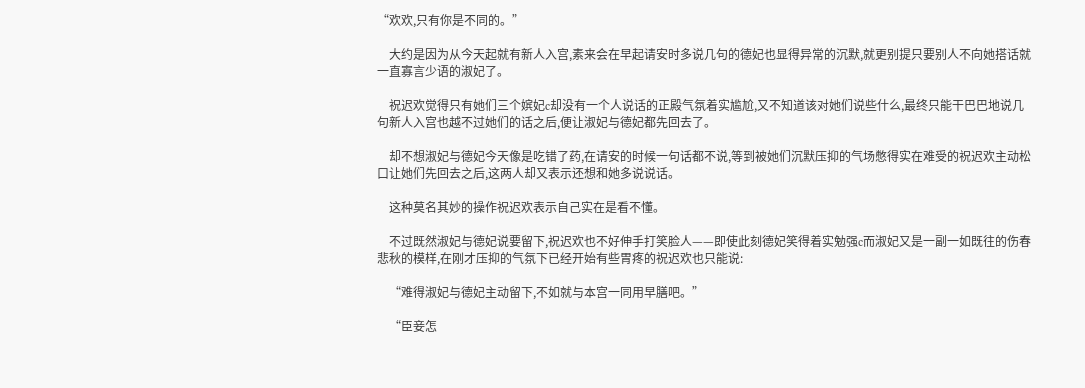“欢欢,只有你是不同的。”

    大约是因为从今天起就有新人入宫,素来会在早起请安时多说几句的德妃也显得异常的沉默,就更别提只要别人不向她搭话就一直寡言少语的淑妃了。

    祝迟欢觉得只有她们三个嫔妃c却没有一个人说话的正殿气氛着实尴尬,又不知道该对她们说些什么,最终只能干巴巴地说几句新人入宫也越不过她们的话之后,便让淑妃与德妃都先回去了。

    却不想淑妃与德妃今天像是吃错了药,在请安的时候一句话都不说,等到被她们沉默压抑的气场憋得实在难受的祝迟欢主动松口让她们先回去之后,这两人却又表示还想和她多说说话。

    这种莫名其妙的操作祝迟欢表示自己实在是看不懂。

    不过既然淑妃与德妃说要留下,祝迟欢也不好伸手打笑脸人——即使此刻德妃笑得着实勉强c而淑妃又是一副一如既往的伤春悲秋的模样,在刚才压抑的气氛下已经开始有些胃疼的祝迟欢也只能说:

    “难得淑妃与德妃主动留下,不如就与本宫一同用早膳吧。”

    “臣妾怎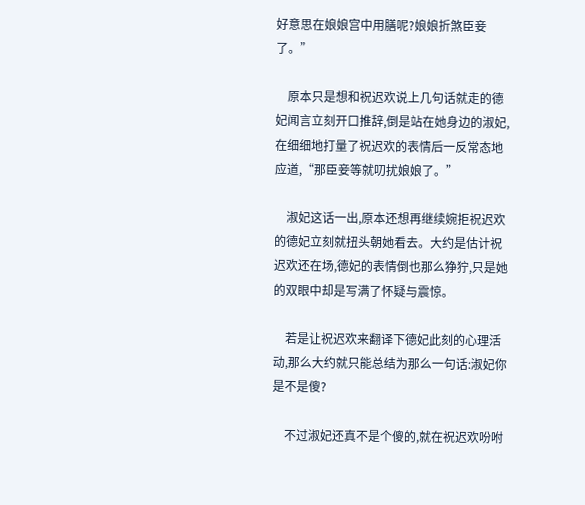好意思在娘娘宫中用膳呢?娘娘折煞臣妾了。”

    原本只是想和祝迟欢说上几句话就走的德妃闻言立刻开口推辞,倒是站在她身边的淑妃,在细细地打量了祝迟欢的表情后一反常态地应道,“那臣妾等就叨扰娘娘了。”

    淑妃这话一出,原本还想再继续婉拒祝迟欢的德妃立刻就扭头朝她看去。大约是估计祝迟欢还在场,德妃的表情倒也那么狰狞,只是她的双眼中却是写满了怀疑与震惊。

    若是让祝迟欢来翻译下德妃此刻的心理活动,那么大约就只能总结为那么一句话:淑妃你是不是傻?

    不过淑妃还真不是个傻的,就在祝迟欢吩咐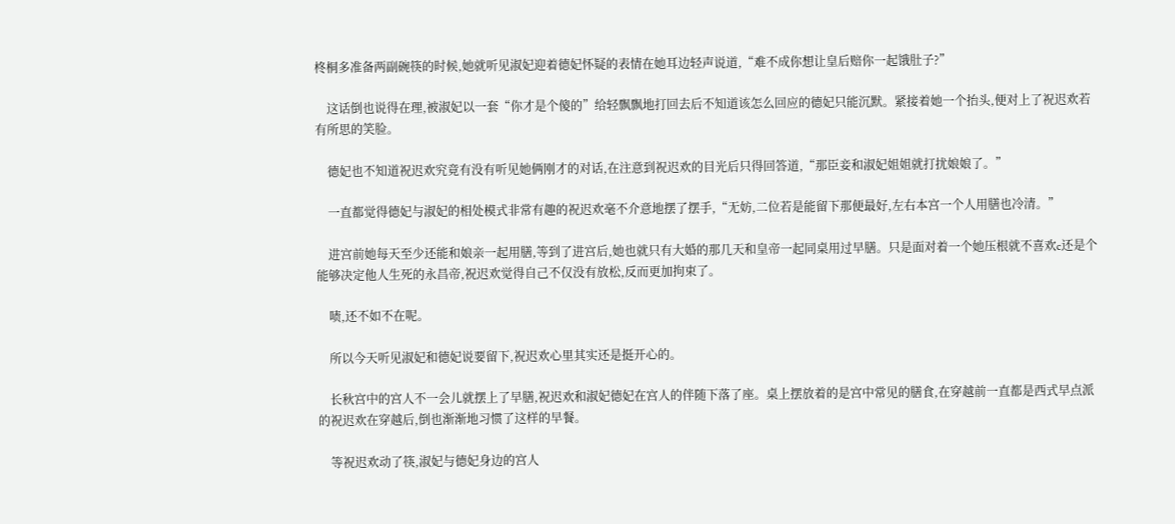柊桐多准备两副碗筷的时候,她就听见淑妃迎着德妃怀疑的表情在她耳边轻声说道,“难不成你想让皇后赔你一起饿肚子?”

    这话倒也说得在理,被淑妃以一套“你才是个傻的”给轻飘飘地打回去后不知道该怎么回应的德妃只能沉默。紧接着她一个抬头,便对上了祝迟欢若有所思的笑脸。

    德妃也不知道祝迟欢究竟有没有听见她俩刚才的对话,在注意到祝迟欢的目光后只得回答道,“那臣妾和淑妃姐姐就打扰娘娘了。”

    一直都觉得德妃与淑妃的相处模式非常有趣的祝迟欢毫不介意地摆了摆手,“无妨,二位若是能留下那便最好,左右本宫一个人用膳也冷清。”

    进宫前她每天至少还能和娘亲一起用膳,等到了进宫后,她也就只有大婚的那几天和皇帝一起同桌用过早膳。只是面对着一个她压根就不喜欢c还是个能够决定他人生死的永昌帝,祝迟欢觉得自己不仅没有放松,反而更加拘束了。

    啧,还不如不在呢。

    所以今天听见淑妃和德妃说要留下,祝迟欢心里其实还是挺开心的。

    长秋宫中的宫人不一会儿就摆上了早膳,祝迟欢和淑妃德妃在宫人的伴随下落了座。桌上摆放着的是宫中常见的膳食,在穿越前一直都是西式早点派的祝迟欢在穿越后,倒也渐渐地习惯了这样的早餐。

    等祝迟欢动了筷,淑妃与德妃身边的宫人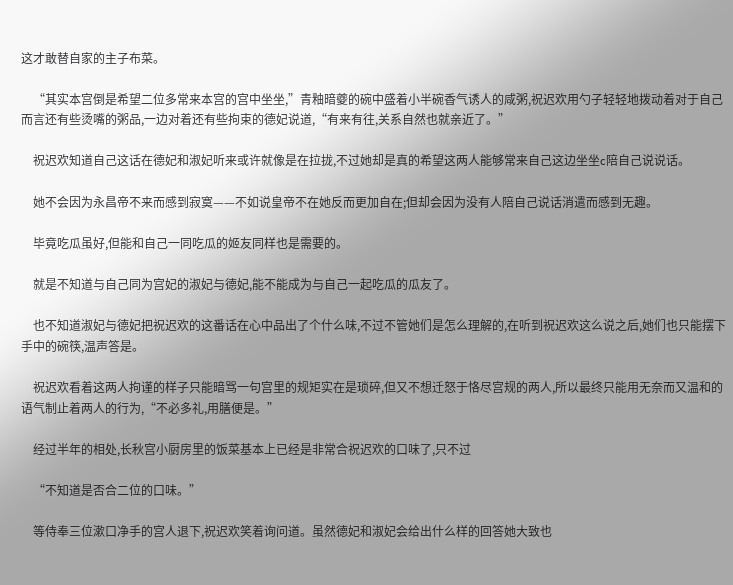这才敢替自家的主子布菜。

    “其实本宫倒是希望二位多常来本宫的宫中坐坐,”青釉暗夔的碗中盛着小半碗香气诱人的咸粥,祝迟欢用勺子轻轻地拨动着对于自己而言还有些烫嘴的粥品,一边对着还有些拘束的德妃说道,“有来有往,关系自然也就亲近了。”

    祝迟欢知道自己这话在德妃和淑妃听来或许就像是在拉拢,不过她却是真的希望这两人能够常来自己这边坐坐c陪自己说说话。

    她不会因为永昌帝不来而感到寂寞——不如说皇帝不在她反而更加自在;但却会因为没有人陪自己说话消遣而感到无趣。

    毕竟吃瓜虽好,但能和自己一同吃瓜的姬友同样也是需要的。

    就是不知道与自己同为宫妃的淑妃与德妃,能不能成为与自己一起吃瓜的瓜友了。

    也不知道淑妃与德妃把祝迟欢的这番话在心中品出了个什么味,不过不管她们是怎么理解的,在听到祝迟欢这么说之后,她们也只能摆下手中的碗筷,温声答是。

    祝迟欢看着这两人拘谨的样子只能暗骂一句宫里的规矩实在是琐碎,但又不想迁怒于恪尽宫规的两人,所以最终只能用无奈而又温和的语气制止着两人的行为,“不必多礼,用膳便是。”

    经过半年的相处,长秋宫小厨房里的饭菜基本上已经是非常合祝迟欢的口味了,只不过

    “不知道是否合二位的口味。”

    等侍奉三位漱口净手的宫人退下,祝迟欢笑着询问道。虽然德妃和淑妃会给出什么样的回答她大致也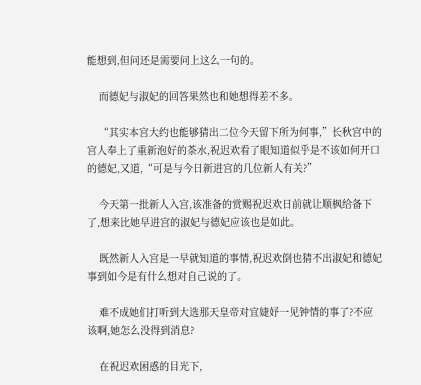能想到,但问还是需要问上这么一句的。

    而德妃与淑妃的回答果然也和她想得差不多。

    “其实本宫大约也能够猜出二位今天留下所为何事,”长秋宫中的宫人奉上了重新泡好的茶水,祝迟欢看了眼知道似乎是不该如何开口的德妃,又道,“可是与今日新进宫的几位新人有关?”

    今天第一批新人入宫,该准备的赏赐祝迟欢日前就让顺枫给备下了,想来比她早进宫的淑妃与德妃应该也是如此。

    既然新人入宫是一早就知道的事情,祝迟欢倒也猜不出淑妃和德妃事到如今是有什么想对自己说的了。

    难不成她们打听到大选那天皇帝对宜婕妤一见钟情的事了?不应该啊,她怎么没得到消息?

    在祝迟欢困惑的目光下,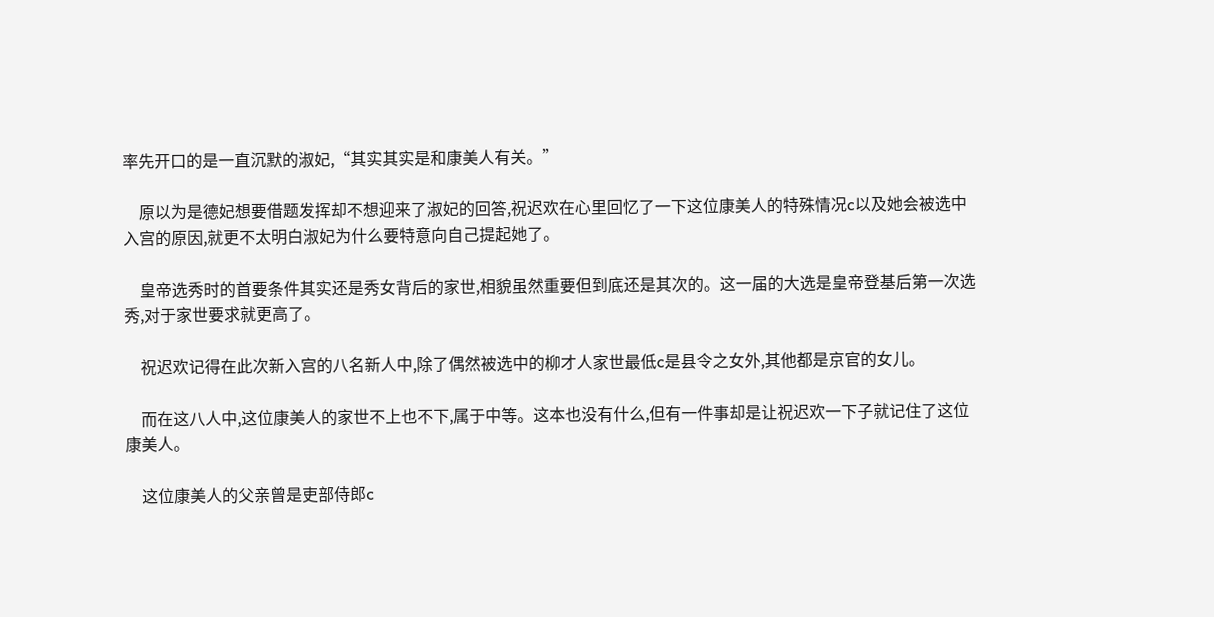率先开口的是一直沉默的淑妃,“其实其实是和康美人有关。”

    原以为是德妃想要借题发挥却不想迎来了淑妃的回答,祝迟欢在心里回忆了一下这位康美人的特殊情况c以及她会被选中入宫的原因,就更不太明白淑妃为什么要特意向自己提起她了。

    皇帝选秀时的首要条件其实还是秀女背后的家世,相貌虽然重要但到底还是其次的。这一届的大选是皇帝登基后第一次选秀,对于家世要求就更高了。

    祝迟欢记得在此次新入宫的八名新人中,除了偶然被选中的柳才人家世最低c是县令之女外,其他都是京官的女儿。

    而在这八人中,这位康美人的家世不上也不下,属于中等。这本也没有什么,但有一件事却是让祝迟欢一下子就记住了这位康美人。

    这位康美人的父亲曾是吏部侍郎c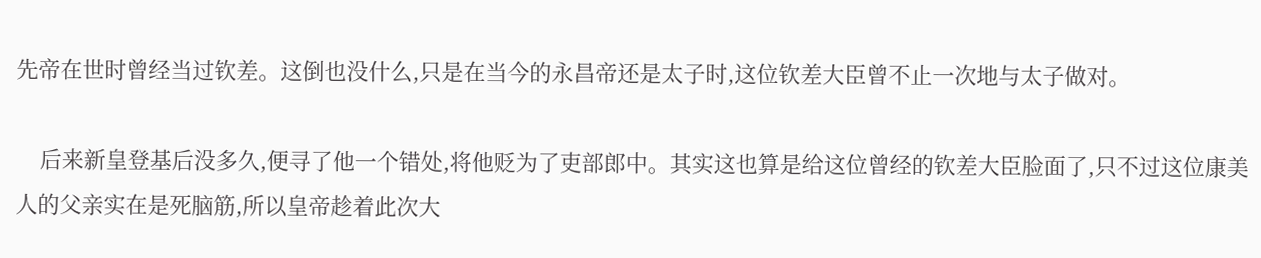先帝在世时曾经当过钦差。这倒也没什么,只是在当今的永昌帝还是太子时,这位钦差大臣曾不止一次地与太子做对。

    后来新皇登基后没多久,便寻了他一个错处,将他贬为了吏部郎中。其实这也算是给这位曾经的钦差大臣脸面了,只不过这位康美人的父亲实在是死脑筋,所以皇帝趁着此次大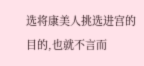选将康美人挑选进宫的目的,也就不言而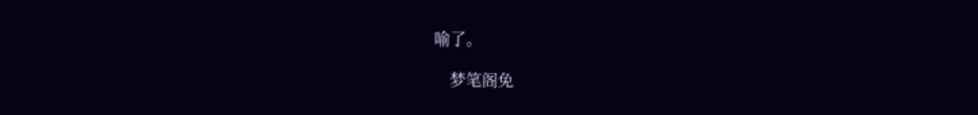喻了。

    梦笔阁免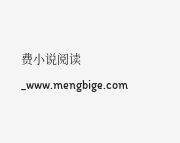费小说阅读_www.mengbige.com